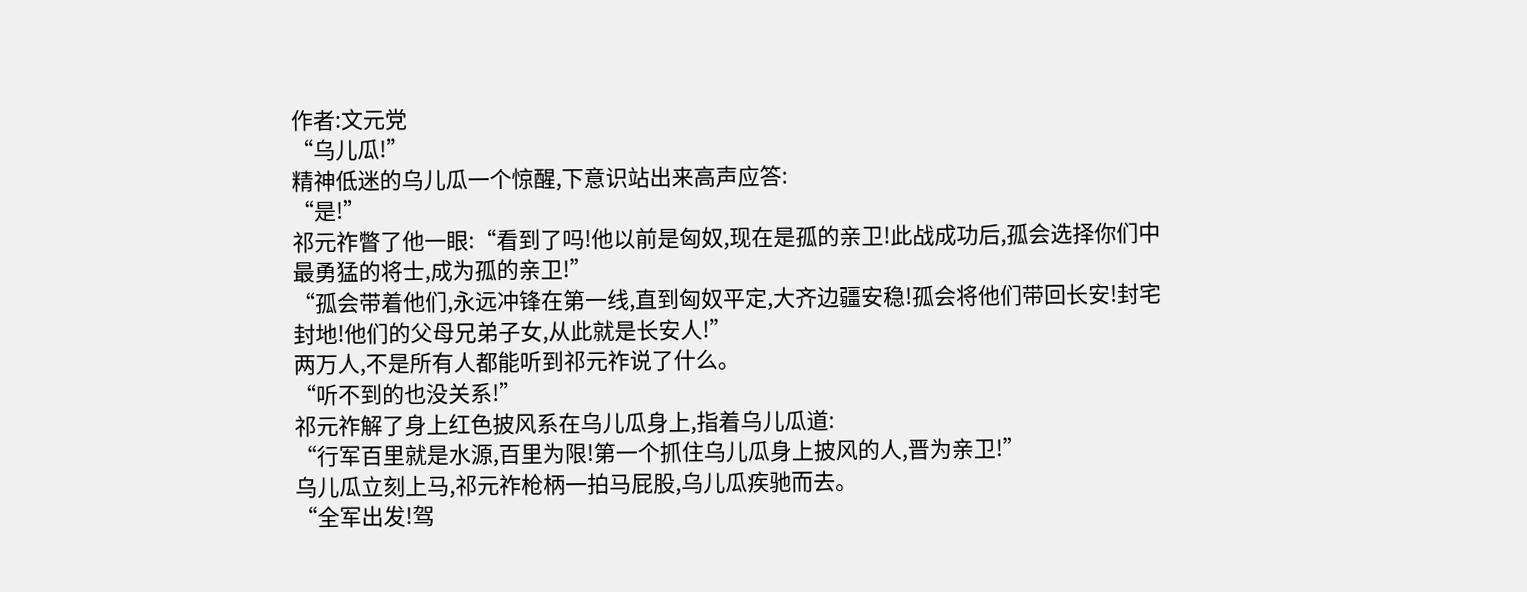作者:文元党
“乌儿瓜!”
精神低迷的乌儿瓜一个惊醒,下意识站出来高声应答:
“是!”
祁元祚瞥了他一眼:“看到了吗!他以前是匈奴,现在是孤的亲卫!此战成功后,孤会选择你们中最勇猛的将士,成为孤的亲卫!”
“孤会带着他们,永远冲锋在第一线,直到匈奴平定,大齐边疆安稳!孤会将他们带回长安!封宅封地!他们的父母兄弟子女,从此就是长安人!”
两万人,不是所有人都能听到祁元祚说了什么。
“听不到的也没关系!”
祁元祚解了身上红色披风系在乌儿瓜身上,指着乌儿瓜道:
“行军百里就是水源,百里为限!第一个抓住乌儿瓜身上披风的人,晋为亲卫!”
乌儿瓜立刻上马,祁元祚枪柄一拍马屁股,乌儿瓜疾驰而去。
“全军出发!驾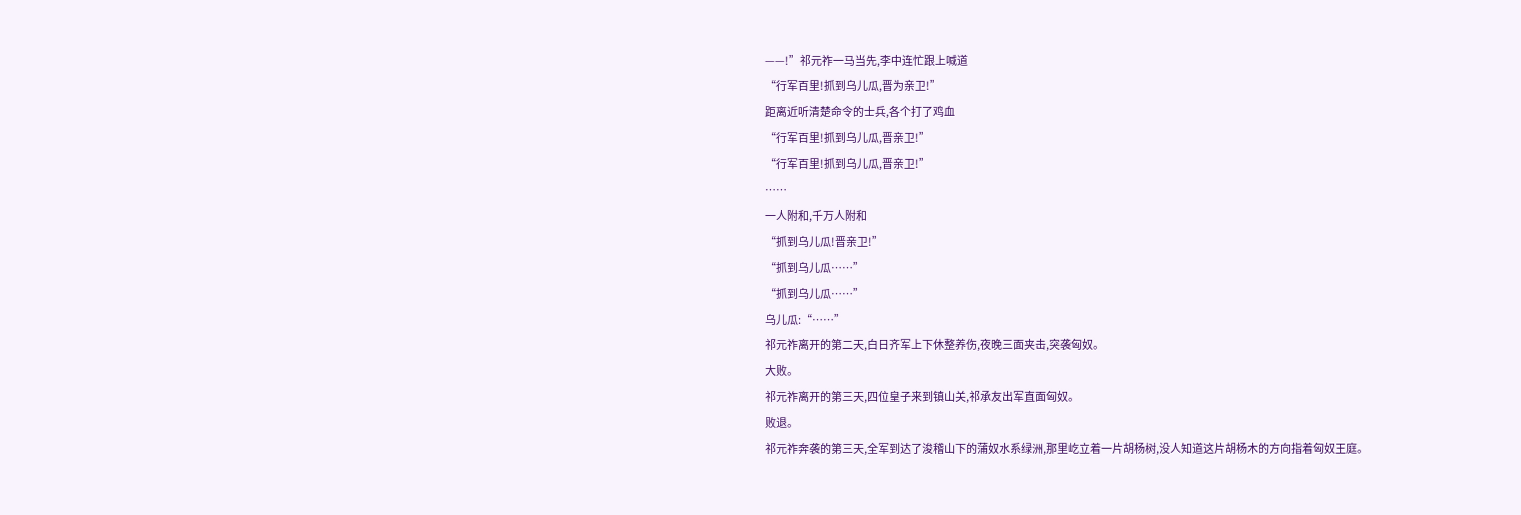——!”祁元祚一马当先,李中连忙跟上喊道
“行军百里!抓到乌儿瓜,晋为亲卫!”
距离近听清楚命令的士兵,各个打了鸡血
“行军百里!抓到乌儿瓜,晋亲卫!”
“行军百里!抓到乌儿瓜,晋亲卫!”
……
一人附和,千万人附和
“抓到乌儿瓜!晋亲卫!”
“抓到乌儿瓜……”
“抓到乌儿瓜……”
乌儿瓜:“……”
祁元祚离开的第二天,白日齐军上下休整养伤,夜晚三面夹击,突袭匈奴。
大败。
祁元祚离开的第三天,四位皇子来到镇山关,祁承友出军直面匈奴。
败退。
祁元祚奔袭的第三天,全军到达了浚稽山下的蒲奴水系绿洲,那里屹立着一片胡杨树,没人知道这片胡杨木的方向指着匈奴王庭。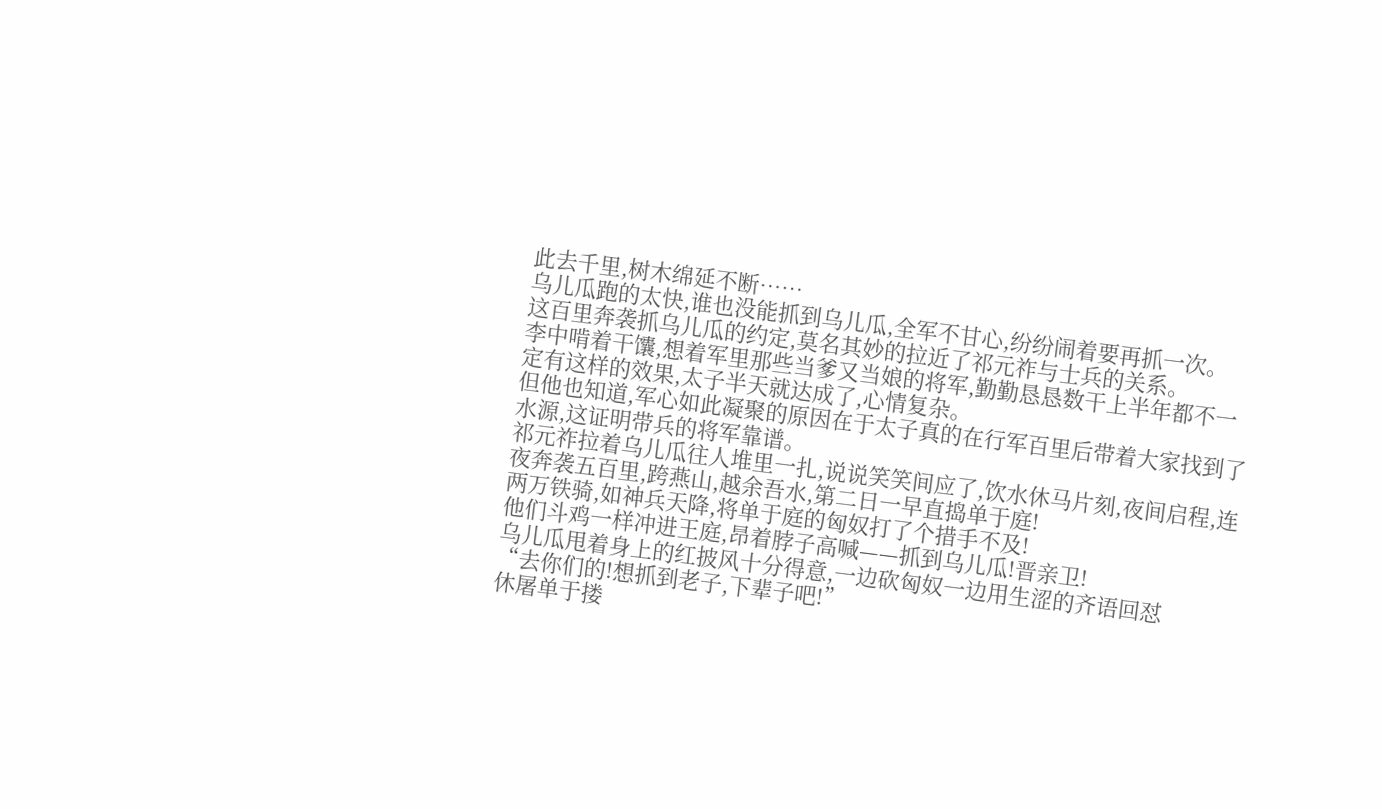此去千里,树木绵延不断……
乌儿瓜跑的太快,谁也没能抓到乌儿瓜,全军不甘心,纷纷闹着要再抓一次。
这百里奔袭抓乌儿瓜的约定,莫名其妙的拉近了祁元祚与士兵的关系。
李中啃着干馕,想着军里那些当爹又当娘的将军,勤勤恳恳数干上半年都不一定有这样的效果,太子半天就达成了,心情复杂。
但他也知道,军心如此凝聚的原因在于太子真的在行军百里后带着大家找到了水源,这证明带兵的将军靠谱。
祁元祚拉着乌儿瓜往人堆里一扎,说说笑笑间应了,饮水休马片刻,夜间启程,连夜奔袭五百里,跨燕山,越余吾水,第二日一早直捣单于庭!
两万铁骑,如神兵天降,将单于庭的匈奴打了个措手不及!
他们斗鸡一样冲进王庭,昂着脖子高喊——抓到乌儿瓜!晋亲卫!
乌儿瓜甩着身上的红披风十分得意,一边砍匈奴一边用生涩的齐语回怼
“去你们的!想抓到老子,下辈子吧!”
休屠单于搂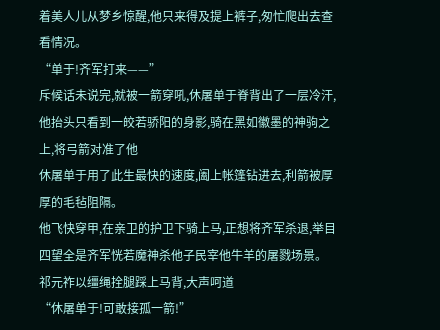着美人儿从梦乡惊醒,他只来得及提上裤子,匆忙爬出去查看情况。
“单于!齐军打来——”
斥候话未说完,就被一箭穿吼,休屠单于脊背出了一层冷汗,他抬头只看到一皎若骄阳的身影,骑在黑如徽墨的神驹之上,将弓箭对准了他
休屠单于用了此生最快的速度,阖上帐篷钻进去,利箭被厚厚的毛毡阻隔。
他飞快穿甲,在亲卫的护卫下骑上马,正想将齐军杀退,举目四望全是齐军恍若魔神杀他子民宰他牛羊的屠戮场景。
祁元祚以缰绳拴腿踩上马背,大声呵道
“休屠单于!可敢接孤一箭!”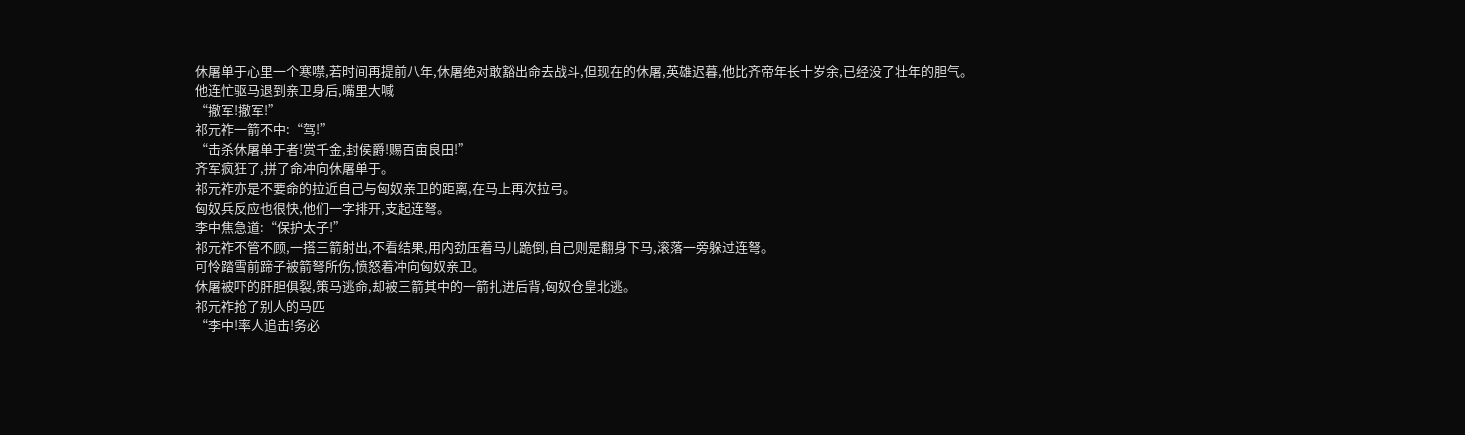休屠单于心里一个寒噤,若时间再提前八年,休屠绝对敢豁出命去战斗,但现在的休屠,英雄迟暮,他比齐帝年长十岁余,已经没了壮年的胆气。
他连忙驱马退到亲卫身后,嘴里大喊
“撤军!撤军!”
祁元祚一箭不中:“驾!”
“击杀休屠单于者!赏千金,封侯爵!赐百亩良田!”
齐军疯狂了,拼了命冲向休屠单于。
祁元祚亦是不要命的拉近自己与匈奴亲卫的距离,在马上再次拉弓。
匈奴兵反应也很快,他们一字排开,支起连弩。
李中焦急道:“保护太子!”
祁元祚不管不顾,一搭三箭射出,不看结果,用内劲压着马儿跪倒,自己则是翻身下马,滚落一旁躲过连弩。
可怜踏雪前蹄子被箭弩所伤,愤怒着冲向匈奴亲卫。
休屠被吓的肝胆俱裂,策马逃命,却被三箭其中的一箭扎进后背,匈奴仓皇北逃。
祁元祚抢了别人的马匹
“李中!率人追击!务必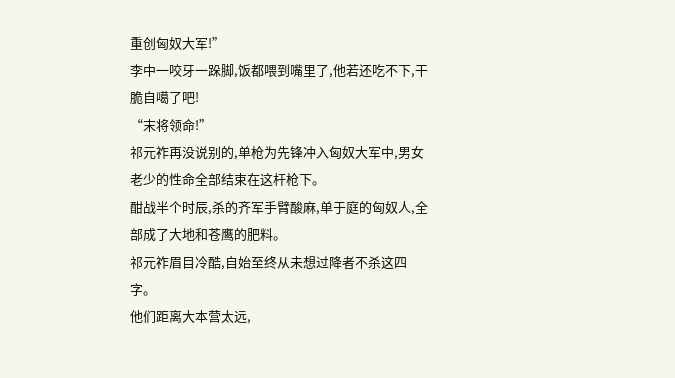重创匈奴大军!”
李中一咬牙一跺脚,饭都喂到嘴里了,他若还吃不下,干脆自噶了吧!
“末将领命!”
祁元祚再没说别的,单枪为先锋冲入匈奴大军中,男女老少的性命全部结束在这杆枪下。
酣战半个时辰,杀的齐军手臂酸麻,单于庭的匈奴人,全部成了大地和苍鹰的肥料。
祁元祚眉目冷酷,自始至终从未想过降者不杀这四字。
他们距离大本营太远,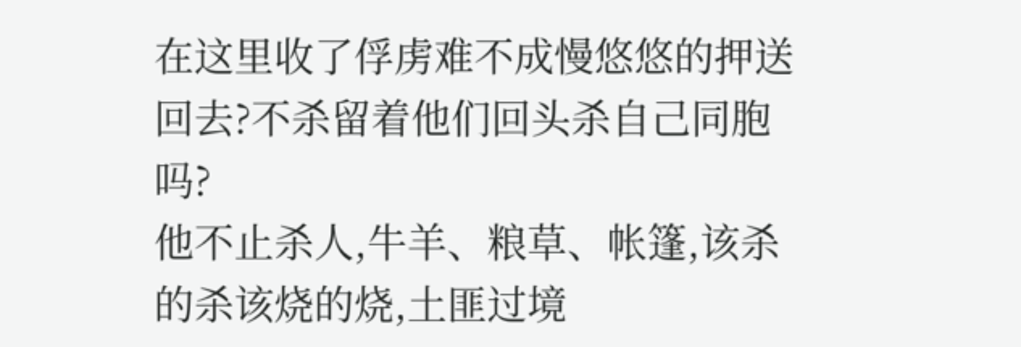在这里收了俘虏难不成慢悠悠的押送回去?不杀留着他们回头杀自己同胞吗?
他不止杀人,牛羊、粮草、帐篷,该杀的杀该烧的烧,土匪过境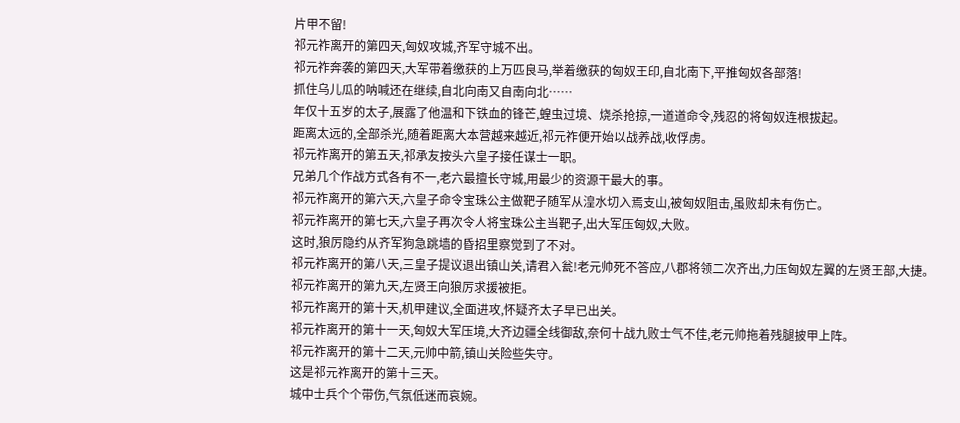片甲不留!
祁元祚离开的第四天,匈奴攻城,齐军守城不出。
祁元祚奔袭的第四天,大军带着缴获的上万匹良马,举着缴获的匈奴王印,自北南下,平推匈奴各部落!
抓住乌儿瓜的呐喊还在继续,自北向南又自南向北……
年仅十五岁的太子,展露了他温和下铁血的锋芒,蝗虫过境、烧杀抢掠,一道道命令,残忍的将匈奴连根拔起。
距离太远的,全部杀光,随着距离大本营越来越近,祁元祚便开始以战养战,收俘虏。
祁元祚离开的第五天,祁承友按头六皇子接任谋士一职。
兄弟几个作战方式各有不一,老六最擅长守城,用最少的资源干最大的事。
祁元祚离开的第六天,六皇子命令宝珠公主做靶子随军从湟水切入焉支山,被匈奴阻击,虽败却未有伤亡。
祁元祚离开的第七天,六皇子再次令人将宝珠公主当靶子,出大军压匈奴,大败。
这时,狼厉隐约从齐军狗急跳墙的昏招里察觉到了不对。
祁元祚离开的第八天,三皇子提议退出镇山关,请君入瓮!老元帅死不答应,八郡将领二次齐出,力压匈奴左翼的左贤王部,大捷。
祁元祚离开的第九天,左贤王向狼厉求援被拒。
祁元祚离开的第十天,机甲建议,全面进攻,怀疑齐太子早已出关。
祁元祚离开的第十一天,匈奴大军压境,大齐边疆全线御敌,奈何十战九败士气不佳,老元帅拖着残腿披甲上阵。
祁元祚离开的第十二天,元帅中箭,镇山关险些失守。
这是祁元祚离开的第十三天。
城中士兵个个带伤,气氛低迷而哀婉。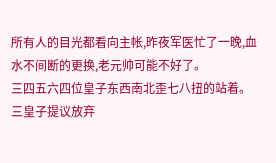所有人的目光都看向主帐,昨夜军医忙了一晚,血水不间断的更换,老元帅可能不好了。
三四五六四位皇子东西南北歪七八扭的站着。
三皇子提议放弃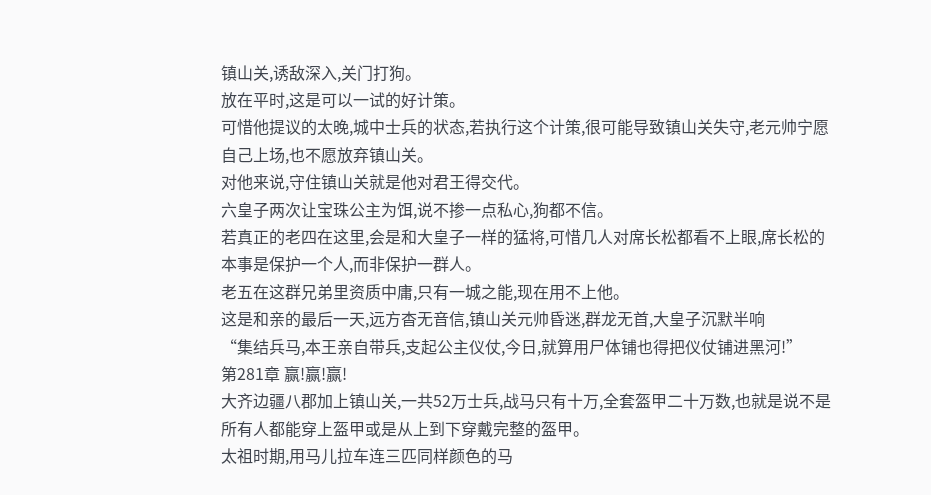镇山关,诱敌深入,关门打狗。
放在平时,这是可以一试的好计策。
可惜他提议的太晚,城中士兵的状态,若执行这个计策,很可能导致镇山关失守,老元帅宁愿自己上场,也不愿放弃镇山关。
对他来说,守住镇山关就是他对君王得交代。
六皇子两次让宝珠公主为饵,说不掺一点私心,狗都不信。
若真正的老四在这里,会是和大皇子一样的猛将,可惜几人对席长松都看不上眼,席长松的本事是保护一个人,而非保护一群人。
老五在这群兄弟里资质中庸,只有一城之能,现在用不上他。
这是和亲的最后一天,远方杳无音信,镇山关元帅昏迷,群龙无首,大皇子沉默半响
“集结兵马,本王亲自带兵,支起公主仪仗,今日,就算用尸体铺也得把仪仗铺进黑河!”
第281章 赢!赢!赢!
大齐边疆八郡加上镇山关,一共52万士兵,战马只有十万,全套盔甲二十万数,也就是说不是所有人都能穿上盔甲或是从上到下穿戴完整的盔甲。
太祖时期,用马儿拉车连三匹同样颜色的马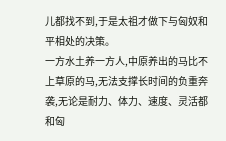儿都找不到,于是太祖才做下与匈奴和平相处的决策。
一方水土养一方人,中原养出的马比不上草原的马,无法支撑长时间的负重奔袭,无论是耐力、体力、速度、灵活都和匈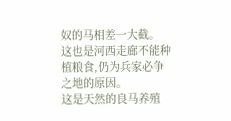奴的马相差一大截。
这也是河西走廊不能种植粮食,仍为兵家必争之地的原因。
这是天然的良马养殖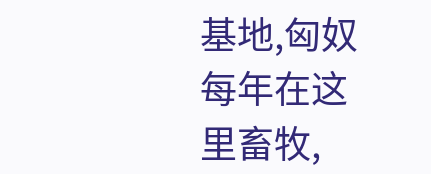基地,匈奴每年在这里畜牧,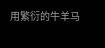用繁衍的牛羊马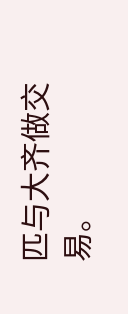匹与大齐做交易。